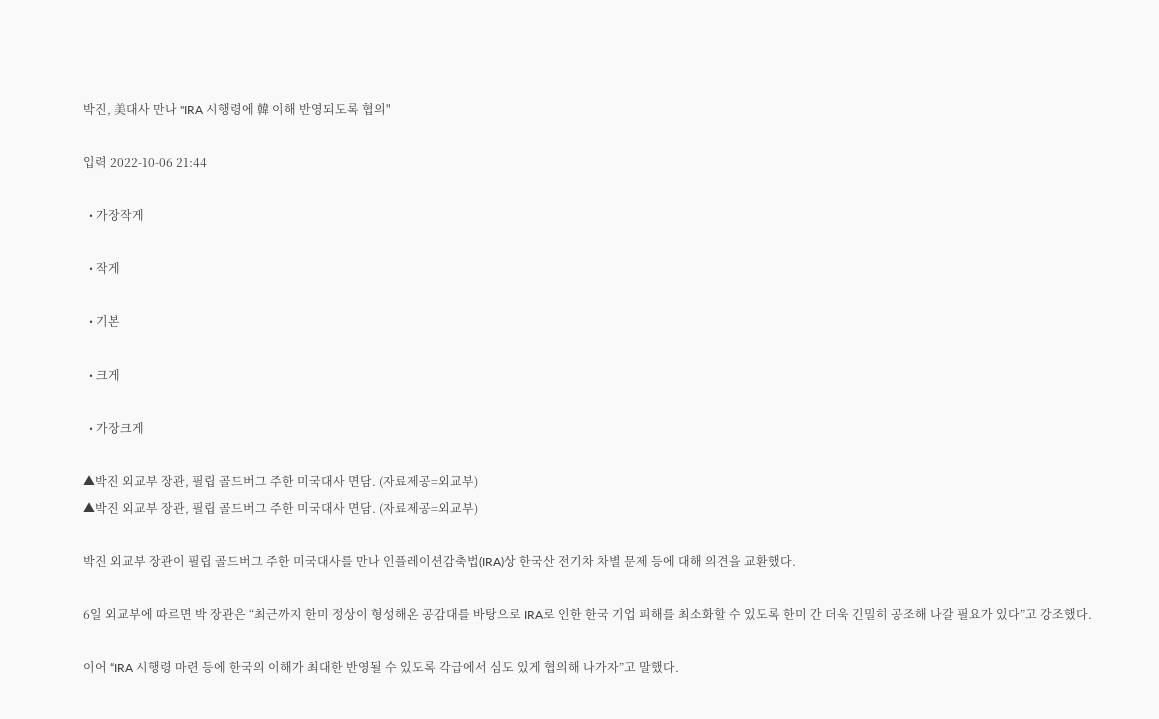박진, 美대사 만나 "IRA 시행령에 韓 이해 반영되도록 협의"

입력 2022-10-06 21:44

  • 가장작게

  • 작게

  • 기본

  • 크게

  • 가장크게

▲박진 외교부 장관, 필립 골드버그 주한 미국대사 면담. (자료제공=외교부)
▲박진 외교부 장관, 필립 골드버그 주한 미국대사 면담. (자료제공=외교부)

박진 외교부 장관이 필립 골드버그 주한 미국대사를 만나 인플레이션감축법(IRA)상 한국산 전기차 차별 문제 등에 대해 의견을 교환했다.

6일 외교부에 따르면 박 장관은 “최근까지 한미 정상이 형성해온 공감대를 바탕으로 IRA로 인한 한국 기업 피해를 최소화할 수 있도록 한미 간 더욱 긴밀히 공조해 나갈 필요가 있다”고 강조했다.

이어 “IRA 시행령 마련 등에 한국의 이해가 최대한 반영될 수 있도록 각급에서 심도 있게 협의해 나가자”고 말했다.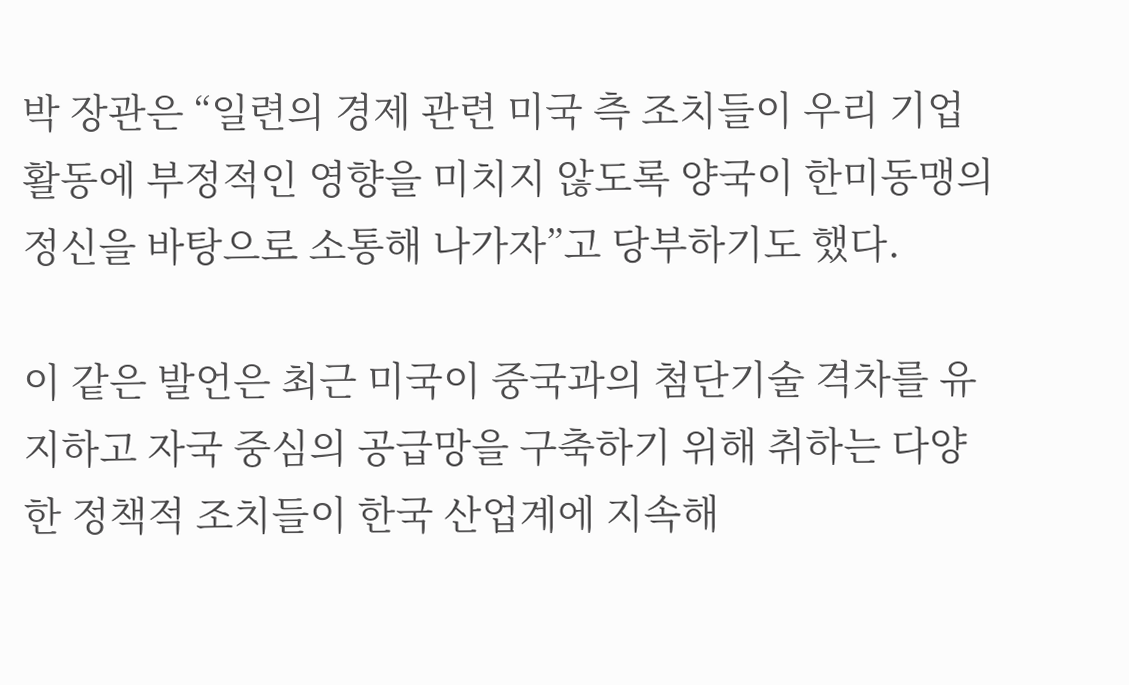박 장관은 “일련의 경제 관련 미국 측 조치들이 우리 기업 활동에 부정적인 영향을 미치지 않도록 양국이 한미동맹의 정신을 바탕으로 소통해 나가자”고 당부하기도 했다.

이 같은 발언은 최근 미국이 중국과의 첨단기술 격차를 유지하고 자국 중심의 공급망을 구축하기 위해 취하는 다양한 정책적 조치들이 한국 산업계에 지속해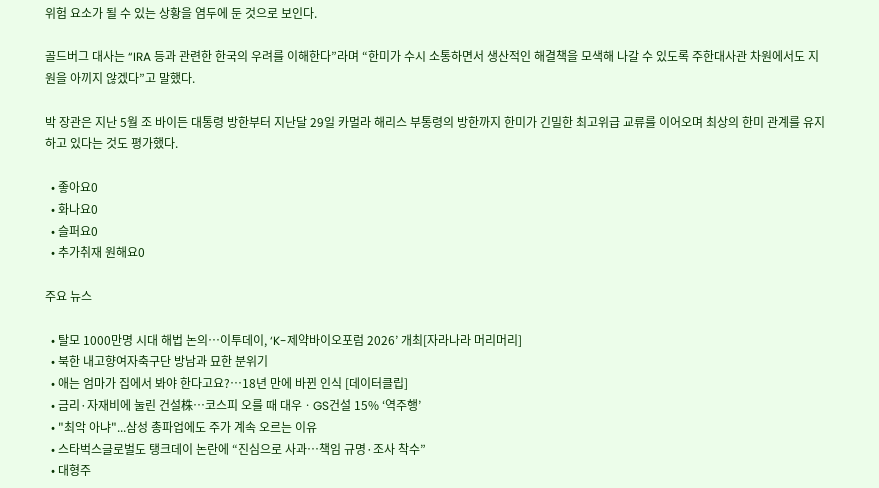위험 요소가 될 수 있는 상황을 염두에 둔 것으로 보인다.

골드버그 대사는 “IRA 등과 관련한 한국의 우려를 이해한다”라며 “한미가 수시 소통하면서 생산적인 해결책을 모색해 나갈 수 있도록 주한대사관 차원에서도 지원을 아끼지 않겠다”고 말했다.

박 장관은 지난 5월 조 바이든 대통령 방한부터 지난달 29일 카멀라 해리스 부통령의 방한까지 한미가 긴밀한 최고위급 교류를 이어오며 최상의 한미 관계를 유지하고 있다는 것도 평가했다.

  • 좋아요0
  • 화나요0
  • 슬퍼요0
  • 추가취재 원해요0

주요 뉴스

  • 탈모 1000만명 시대 해법 논의…이투데이, ‘K-제약바이오포럼 2026’ 개최[자라나라 머리머리]
  • 북한 내고향여자축구단 방남과 묘한 분위기
  • 애는 엄마가 집에서 봐야 한다고요?…18년 만에 바뀐 인식 [데이터클립]
  • 금리·자재비에 눌린 건설株…코스피 오를 때 대우ㆍGS건설 15% ‘역주행’
  • "최악 아냐"...삼성 총파업에도 주가 계속 오르는 이유
  • 스타벅스글로벌도 탱크데이 논란에 “진심으로 사과…책임 규명·조사 착수”
  • 대형주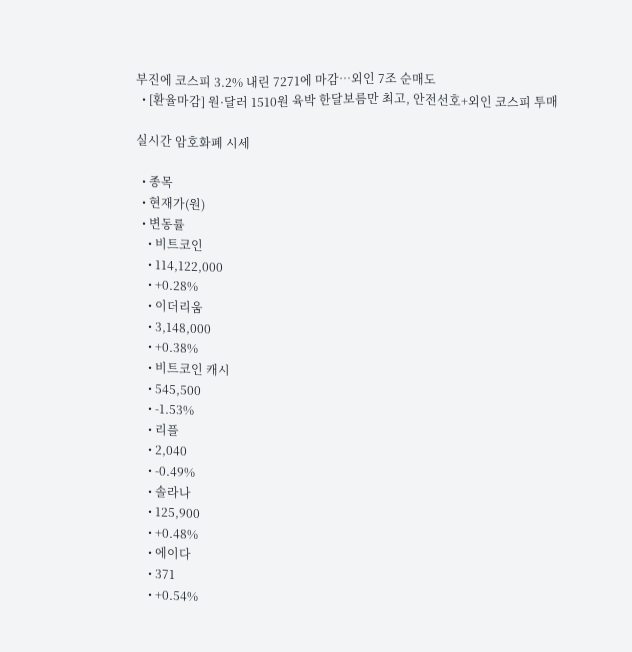부진에 코스피 3.2% 내린 7271에 마감⋯외인 7조 순매도
  • [환율마감] 원·달러 1510원 육박 한달보름만 최고, 안전선호+외인 코스피 투매

실시간 암호화폐 시세

  • 종목
  • 현재가(원)
  • 변동률
    • 비트코인
    • 114,122,000
    • +0.28%
    • 이더리움
    • 3,148,000
    • +0.38%
    • 비트코인 캐시
    • 545,500
    • -1.53%
    • 리플
    • 2,040
    • -0.49%
    • 솔라나
    • 125,900
    • +0.48%
    • 에이다
    • 371
    • +0.54%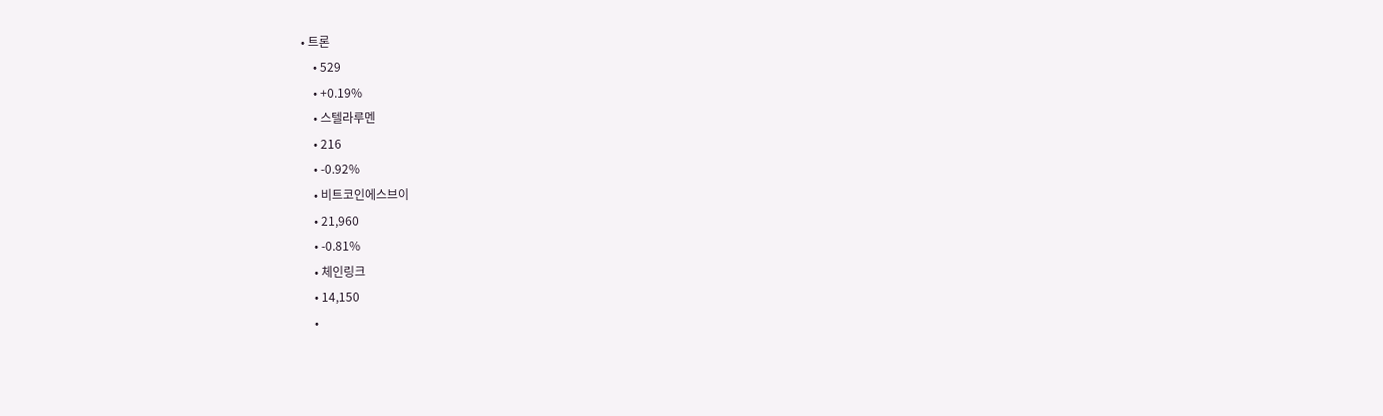• 트론
    • 529
    • +0.19%
    • 스텔라루멘
    • 216
    • -0.92%
    • 비트코인에스브이
    • 21,960
    • -0.81%
    • 체인링크
    • 14,150
    •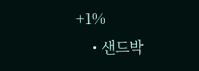+1%
    • 샌드박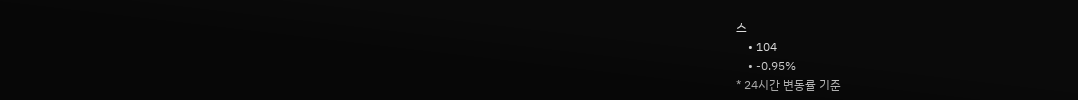스
    • 104
    • -0.95%
* 24시간 변동률 기준